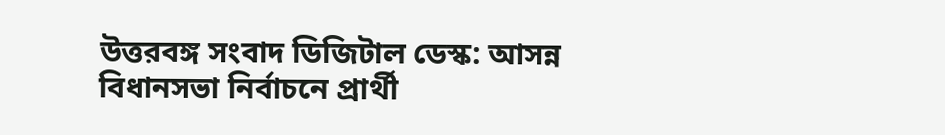উত্তরবঙ্গ সংবাদ ডিজিটাল ডেস্ক: আসন্ন বিধানসভা নির্বাচনে প্রার্থী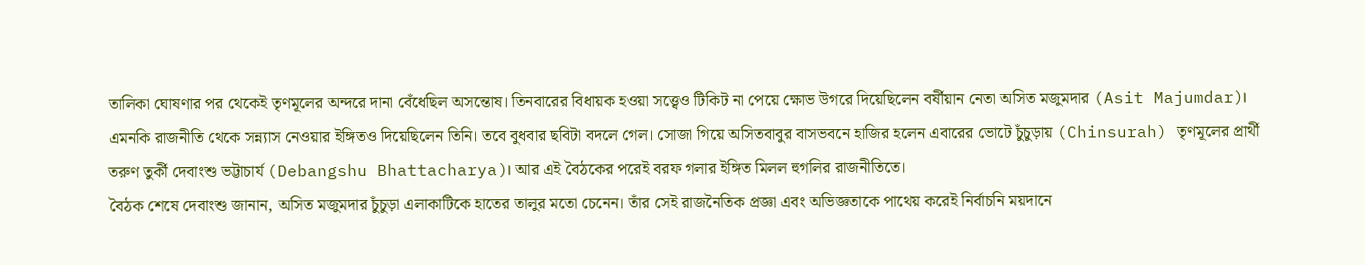তালিকা ঘোষণার পর থেকেই তৃণমূলের অন্দরে দানা বেঁধেছিল অসন্তোষ। তিনবারের বিধায়ক হওয়া সত্ত্বেও টিকিট না পেয়ে ক্ষোভ উগরে দিয়েছিলেন বর্ষীয়ান নেতা অসিত মজুমদার (Asit Majumdar)। এমনকি রাজনীতি থেকে সন্ন্যাস নেওয়ার ইঙ্গিতও দিয়েছিলেন তিনি। তবে বুধবার ছবিটা বদলে গেল। সোজা গিয়ে অসিতবাবুর বাসভবনে হাজির হলেন এবারের ভোটে চুঁচুড়ায় (Chinsurah) তৃণমূলের প্রার্থী তরুণ তুর্কী দেবাংশু ভট্টাচার্য (Debangshu Bhattacharya)। আর এই বৈঠকের পরেই বরফ গলার ইঙ্গিত মিলল হুগলির রাজনীতিতে।
বৈঠক শেষে দেবাংশু জানান, অসিত মজুমদার চুঁচুড়া এলাকাটিকে হাতের তালুর মতো চেনেন। তাঁর সেই রাজনৈতিক প্রজ্ঞা এবং অভিজ্ঞতাকে পাথেয় করেই নির্বাচনি ময়দানে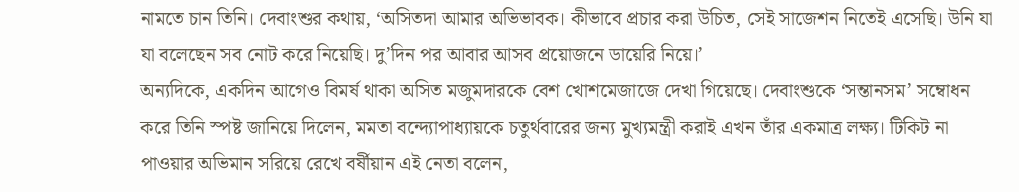নামতে চান তিনি। দেবাংশুর কথায়, ‘অসিতদা আমার অভিভাবক। কীভাবে প্রচার করা উচিত, সেই সাজেশন নিতেই এসেছি। উনি যা যা বলেছেন সব নোট করে নিয়েছি। দু’দিন পর আবার আসব প্রয়োজনে ডায়েরি নিয়ে।’
অন্যদিকে, একদিন আগেও বিমর্ষ থাকা অসিত মজুমদারকে বেশ খোশমেজাজে দেখা গিয়েছে। দেবাংশুকে ‘সন্তানসম’ সম্বোধন করে তিনি স্পষ্ট জানিয়ে দিলেন, মমতা বন্দ্যোপাধ্যায়কে চতুর্থবারের জন্য মুখ্যমন্ত্রী করাই এখন তাঁর একমাত্র লক্ষ্য। টিকিট না পাওয়ার অভিমান সরিয়ে রেখে বর্ষীয়ান এই নেতা বলেন,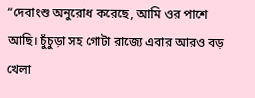“দেবাংশু অনুরোধ করেছে, আমি ওর পাশে আছি। চুঁচুড়া সহ গোটা রাজ্যে এবার আরও বড় খেলা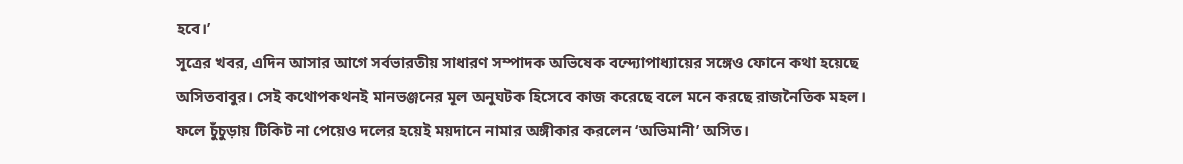হবে।’
সূত্রের খবর, এদিন আসার আগে সর্বভারতীয় সাধারণ সম্পাদক অভিষেক বন্দ্যোপাধ্যায়ের সঙ্গেও ফোনে কথা হয়েছে অসিতবাবুর। সেই কথোপকথনই মানভঞ্জনের মূল অনুঘটক হিসেবে কাজ করেছে বলে মনে করছে রাজনৈতিক মহল। ফলে চুঁচুড়ায় টিকিট না পেয়েও দলের হয়েই ময়দানে নামার অঙ্গীকার করলেন ‘অভিমানী’ অসিত।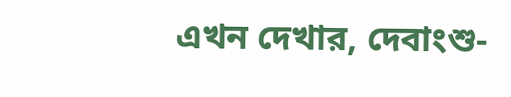এখন দেখার, দেবাংশু-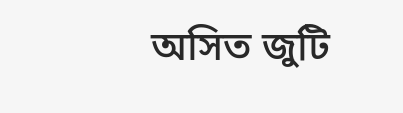অসিত জুটি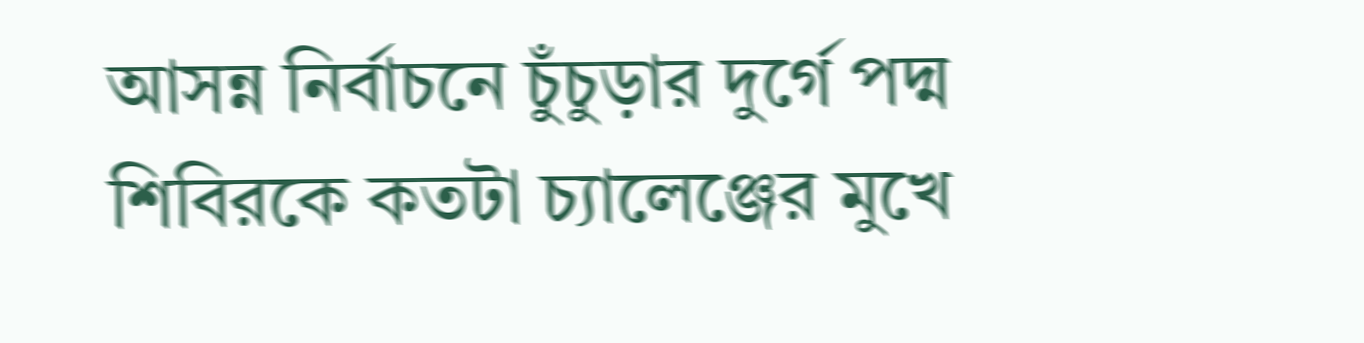আসন্ন নির্বাচনে চুঁচুড়ার দুর্গে পদ্ম শিবিরকে কতটা চ্যালেঞ্জের মুখে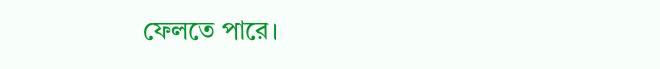ফেলতে পারে।